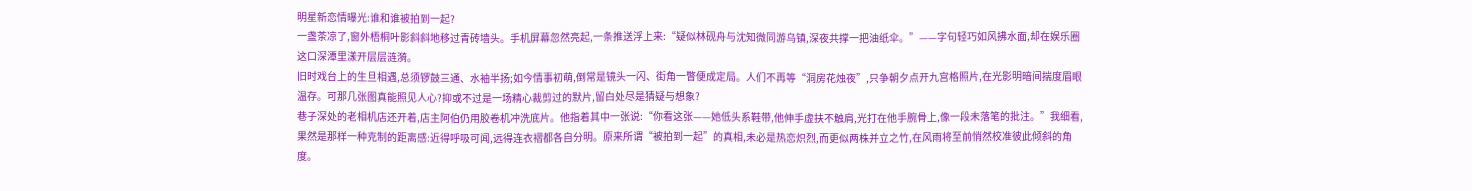明星新恋情曝光:谁和谁被拍到一起?
一盏茶凉了,窗外梧桐叶影斜斜地移过青砖墙头。手机屏幕忽然亮起,一条推送浮上来:“疑似林砚舟与沈知微同游乌镇,深夜共撑一把油纸伞。”——字句轻巧如风拂水面,却在娱乐圈这口深潭里漾开层层涟漪。
旧时戏台上的生旦相遇,总须锣鼓三通、水袖半扬;如今情事初萌,倒常是镜头一闪、街角一瞥便成定局。人们不再等“洞房花烛夜”,只争朝夕点开九宫格照片,在光影明暗间揣度眉眼温存。可那几张图真能照见人心?抑或不过是一场精心裁剪过的默片,留白处尽是猜疑与想象?
巷子深处的老相机店还开着,店主阿伯仍用胶卷机冲洗底片。他指着其中一张说:“你看这张——她低头系鞋带,他伸手虚扶不触肩,光打在他手腕骨上,像一段未落笔的批注。”我细看,果然是那样一种克制的距离感:近得呼吸可闻,远得连衣褶都各自分明。原来所谓“被拍到一起”的真相,未必是热恋炽烈,而更似两株并立之竹,在风雨将至前悄然校准彼此倾斜的角度。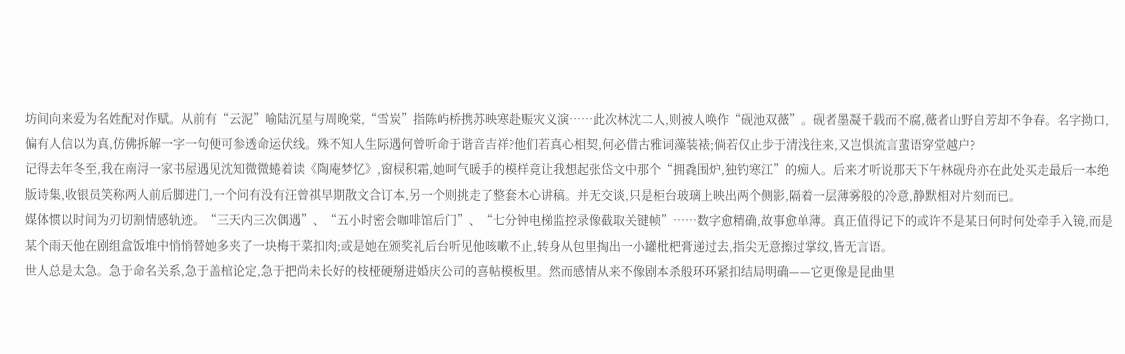坊间向来爱为名姓配对作赋。从前有“云泥”喻陆沉星与周晚棠,“雪炭”指陈屿桥携苏映寒赴赈灾义演……此次林沈二人,则被人唤作“砚池双薇”。砚者墨凝千载而不腐,薇者山野自芳却不争春。名字拗口,偏有人信以为真,仿佛拆解一字一句便可参透命运伏线。殊不知人生际遇何曾听命于谐音吉祥?他们若真心相契,何必借古雅词藻装裱;倘若仅止步于清浅往来,又岂惧流言蜚语穿堂越户?
记得去年冬至,我在南浔一家书屋遇见沈知微微蜷着读《陶庵梦忆》,窗棂积霜,她呵气暖手的模样竟让我想起张岱文中那个“拥毳围炉,独钓寒江”的痴人。后来才听说那天下午林砚舟亦在此处买走最后一本绝版诗集,收银员笑称两人前后脚进门,一个问有没有汪曾祺早期散文合订本,另一个则挑走了整套木心讲稿。并无交谈,只是柜台玻璃上映出两个侧影,隔着一层薄雾般的冷意,静默相对片刻而已。
媒体惯以时间为刃切割情感轨迹。“三天内三次偶遇”、“五小时密会咖啡馆后门”、“七分钟电梯监控录像截取关键帧”……数字愈精确,故事愈单薄。真正值得记下的或许不是某日何时何处牵手入镜,而是某个雨天他在剧组盒饭堆中悄悄替她多夹了一块梅干菜扣肉;或是她在颁奖礼后台听见他咳嗽不止,转身从包里掏出一小罐枇杷膏递过去,指尖无意擦过掌纹,皆无言语。
世人总是太急。急于命名关系,急于盖棺论定,急于把尚未长好的枝桠硬掰进婚庆公司的喜帖模板里。然而感情从来不像剧本杀般环环紧扣结局明确——它更像是昆曲里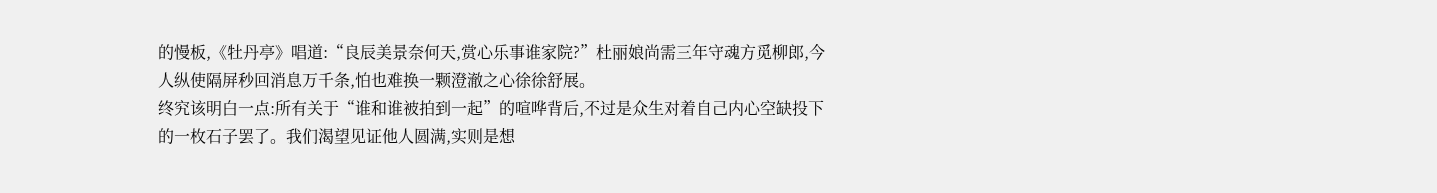的慢板,《牡丹亭》唱道:“良辰美景奈何天,赏心乐事谁家院?”杜丽娘尚需三年守魂方觅柳郎,今人纵使隔屏秒回消息万千条,怕也难换一颗澄澈之心徐徐舒展。
终究该明白一点:所有关于“谁和谁被拍到一起”的喧哗背后,不过是众生对着自己内心空缺投下的一枚石子罢了。我们渴望见证他人圆满,实则是想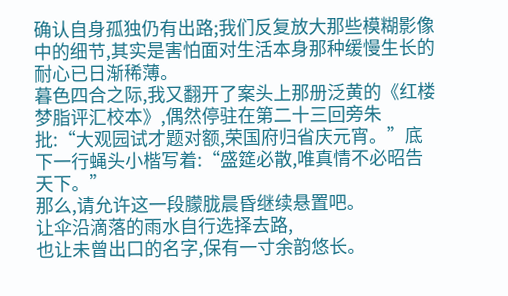确认自身孤独仍有出路;我们反复放大那些模糊影像中的细节,其实是害怕面对生活本身那种缓慢生长的耐心已日渐稀薄。
暮色四合之际,我又翻开了案头上那册泛黄的《红楼梦脂评汇校本》,偶然停驻在第二十三回旁朱批:“大观园试才题对额,荣国府归省庆元宵。”底下一行蝇头小楷写着:“盛筵必散,唯真情不必昭告天下。”
那么,请允许这一段朦胧晨昏继续悬置吧。
让伞沿滴落的雨水自行选择去路,
也让未曾出口的名字,保有一寸余韵悠长。